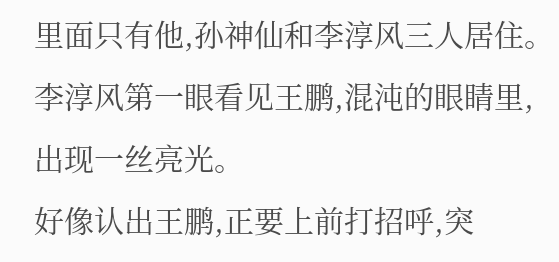里面只有他,孙神仙和李淳风三人居住。
李淳风第一眼看见王鹏,混沌的眼睛里,出现一丝亮光。
好像认出王鹏,正要上前打招呼,突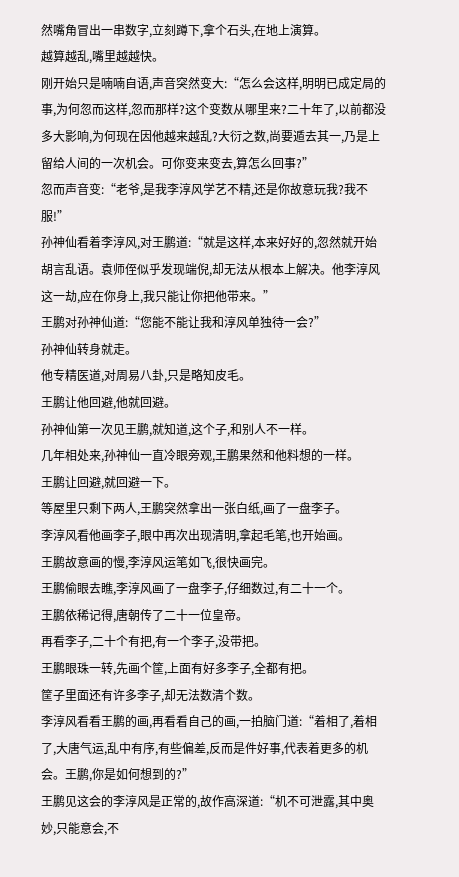然嘴角冒出一串数字,立刻蹲下,拿个石头,在地上演算。
越算越乱,嘴里越越快。
刚开始只是喃喃自语,声音突然变大:“怎么会这样,明明已成定局的事,为何忽而这样,忽而那样?这个变数从哪里来?二十年了,以前都没多大影响,为何现在因他越来越乱?大衍之数,尚要遁去其一,乃是上留给人间的一次机会。可你变来变去,算怎么回事?”
忽而声音变:“老爷,是我李淳风学艺不精,还是你故意玩我?我不服!”
孙神仙看着李淳风,对王鹏道:“就是这样,本来好好的,忽然就开始胡言乱语。袁师侄似乎发现端倪,却无法从根本上解决。他李淳风这一劫,应在你身上,我只能让你把他带来。”
王鹏对孙神仙道:“您能不能让我和淳风单独待一会?”
孙神仙转身就走。
他专精医道,对周易八卦,只是略知皮毛。
王鹏让他回避,他就回避。
孙神仙第一次见王鹏,就知道,这个子,和别人不一样。
几年相处来,孙神仙一直冷眼旁观,王鹏果然和他料想的一样。
王鹏让回避,就回避一下。
等屋里只剩下两人,王鹏突然拿出一张白纸,画了一盘李子。
李淳风看他画李子,眼中再次出现清明,拿起毛笔,也开始画。
王鹏故意画的慢,李淳风运笔如飞,很快画完。
王鹏偷眼去瞧,李淳风画了一盘李子,仔细数过,有二十一个。
王鹏依稀记得,唐朝传了二十一位皇帝。
再看李子,二十个有把,有一个李子,没带把。
王鹏眼珠一转,先画个筐,上面有好多李子,全都有把。
筐子里面还有许多李子,却无法数清个数。
李淳风看看王鹏的画,再看看自己的画,一拍脑门道:“着相了,着相了,大唐气运,乱中有序,有些偏差,反而是件好事,代表着更多的机会。王鹏,你是如何想到的?”
王鹏见这会的李淳风是正常的,故作高深道:“机不可泄露,其中奥妙,只能意会,不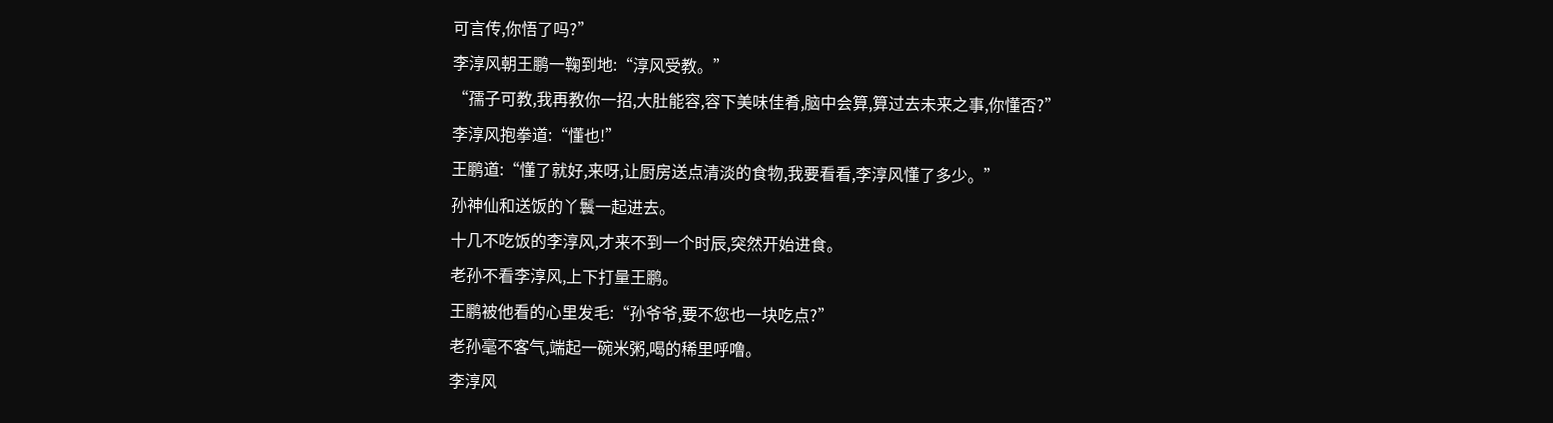可言传,你悟了吗?”
李淳风朝王鹏一鞠到地:“淳风受教。”
“孺子可教,我再教你一招,大肚能容,容下美味佳肴,脑中会算,算过去未来之事,你懂否?”
李淳风抱拳道:“懂也!”
王鹏道:“懂了就好,来呀,让厨房送点清淡的食物,我要看看,李淳风懂了多少。”
孙神仙和送饭的丫鬟一起进去。
十几不吃饭的李淳风,才来不到一个时辰,突然开始进食。
老孙不看李淳风,上下打量王鹏。
王鹏被他看的心里发毛:“孙爷爷,要不您也一块吃点?”
老孙毫不客气,端起一碗米粥,喝的稀里呼噜。
李淳风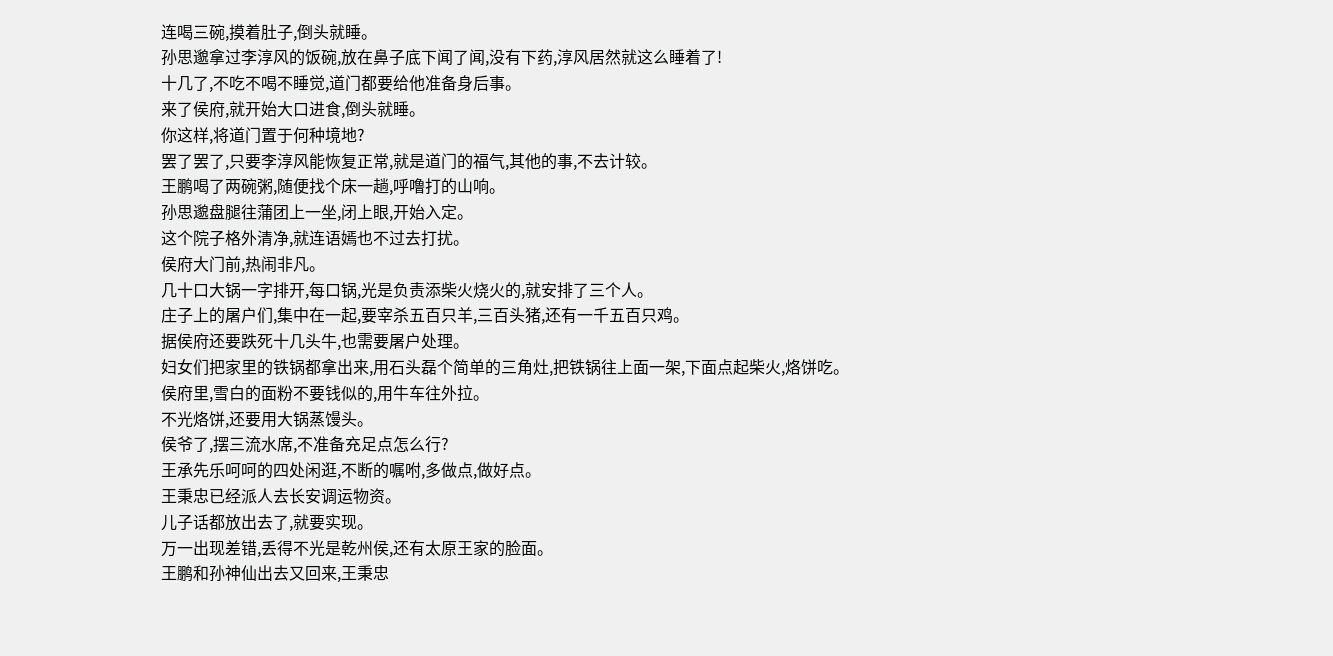连喝三碗,摸着肚子,倒头就睡。
孙思邈拿过李淳风的饭碗,放在鼻子底下闻了闻,没有下药,淳风居然就这么睡着了!
十几了,不吃不喝不睡觉,道门都要给他准备身后事。
来了侯府,就开始大口进食,倒头就睡。
你这样,将道门置于何种境地?
罢了罢了,只要李淳风能恢复正常,就是道门的福气,其他的事,不去计较。
王鹏喝了两碗粥,随便找个床一趟,呼噜打的山响。
孙思邈盘腿往蒲团上一坐,闭上眼,开始入定。
这个院子格外清净,就连语嫣也不过去打扰。
侯府大门前,热闹非凡。
几十口大锅一字排开,每口锅,光是负责添柴火烧火的,就安排了三个人。
庄子上的屠户们,集中在一起,要宰杀五百只羊,三百头猪,还有一千五百只鸡。
据侯府还要跌死十几头牛,也需要屠户处理。
妇女们把家里的铁锅都拿出来,用石头磊个简单的三角灶,把铁锅往上面一架,下面点起柴火,烙饼吃。
侯府里,雪白的面粉不要钱似的,用牛车往外拉。
不光烙饼,还要用大锅蒸馒头。
侯爷了,摆三流水席,不准备充足点怎么行?
王承先乐呵呵的四处闲逛,不断的嘱咐,多做点,做好点。
王秉忠已经派人去长安调运物资。
儿子话都放出去了,就要实现。
万一出现差错,丢得不光是乾州侯,还有太原王家的脸面。
王鹏和孙神仙出去又回来,王秉忠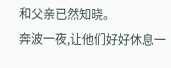和父亲已然知晓。
奔波一夜,让他们好好休息一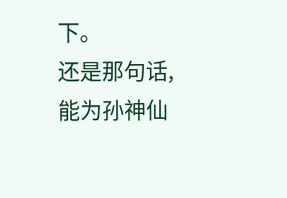下。
还是那句话,能为孙神仙